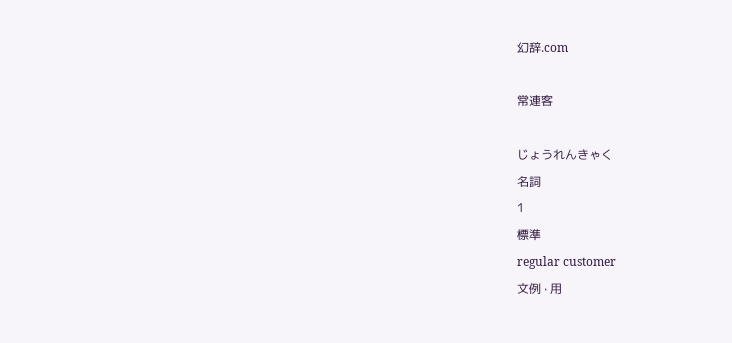幻辞.com

常連客

じょうれんきゃく
名詞
1
標準
regular customer
文例 · 用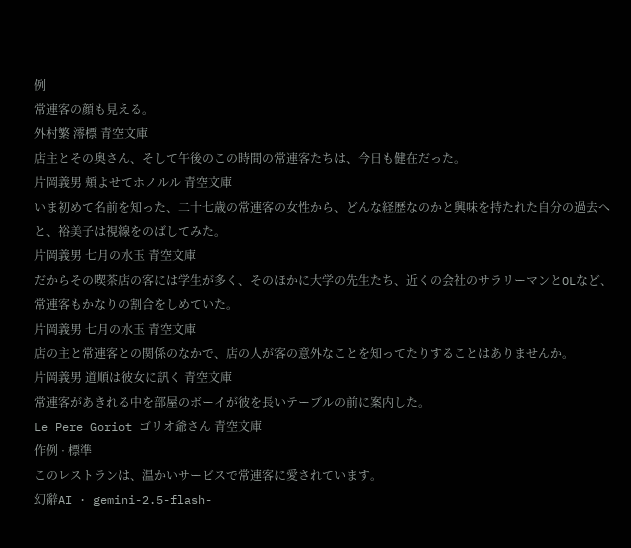例
常連客の顔も見える。
外村繁 澪標 青空文庫
店主とその奥さん、そして午後のこの時間の常連客たちは、今日も健在だった。
片岡義男 頬よせてホノルル 青空文庫
いま初めて名前を知った、二十七歳の常連客の女性から、どんな経歴なのかと興味を持たれた自分の過去へと、裕美子は視線をのばしてみた。
片岡義男 七月の水玉 青空文庫
だからその喫茶店の客には学生が多く、そのほかに大学の先生たち、近くの会社のサラリーマンとOLなど、常連客もかなりの割合をしめていた。
片岡義男 七月の水玉 青空文庫
店の主と常連客との関係のなかで、店の人が客の意外なことを知ってたりすることはありませんか。
片岡義男 道順は彼女に訊く 青空文庫
常連客があきれる中を部屋のボーイが彼を長いテーブルの前に案内した。
Le Pere Goriot ゴリオ爺さん 青空文庫
作例 · 標準
このレストランは、温かいサービスで常連客に愛されています。
幻辭AI · gemini-2.5-flash-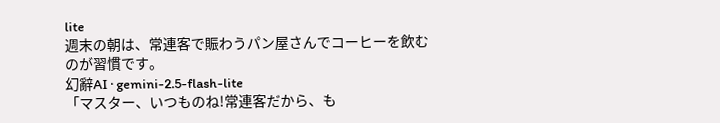lite
週末の朝は、常連客で賑わうパン屋さんでコーヒーを飲むのが習慣です。
幻辭AI · gemini-2.5-flash-lite
「マスター、いつものね!常連客だから、も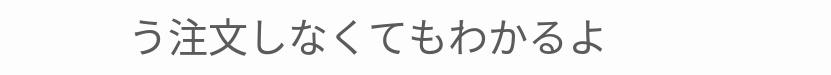う注文しなくてもわかるよ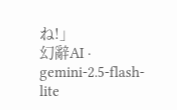ね!」
幻辭AI · gemini-2.5-flash-lite